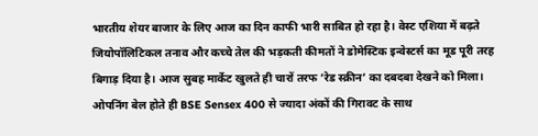भारतीय शेयर बाजार के लिए आज का दिन काफी भारी साबित हो रहा है। वेस्ट एशिया में बढ़ते जियोपॉलिटिकल तनाव और कच्चे तेल की भड़कती कीमतों ने डोमेस्टिक इन्वेस्टर्स का मूड पूरी तरह बिगाड़ दिया है। आज सुबह मार्केट खुलते ही चारों तरफ ‘रेड स्क्रीन’ का दबदबा देखने को मिला।
ओपनिंग बेल होते ही BSE Sensex 400 से ज्यादा अंकों की गिरावट के साथ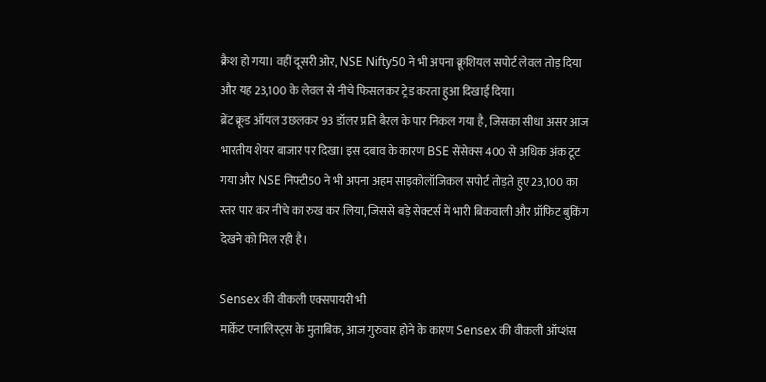क्रैश हो गया। वहीं दूसरी ओर, NSE Nifty50 ने भी अपना क्रूशियल सपोर्ट लेवल तोड़ दिया और यह 23,100 के लेवल से नीचे फिसलकर ट्रेड करता हुआ दिखाई दिया।
ब्रेंट क्रूड ऑयल उछलकर 93 डॉलर प्रति बैरल के पार निकल गया है, जिसका सीधा असर आज भारतीय शेयर बाजार पर दिखा। इस दबाव के कारण BSE सेंसेक्स 400 से अधिक अंक टूट गया और NSE निफ्टी50 ने भी अपना अहम साइकोलॉजिकल सपोर्ट तोड़ते हुए 23,100 का स्तर पार कर नीचे का रुख कर लिया, जिससे बड़े सेक्टर्स में भारी बिकवाली और प्रॉफिट बुकिंग देखने को मिल रही है।

Sensex की वीकली एक्सपायरी भी
मार्केट एनालिस्ट्स के मुताबिक, आज गुरुवार होने के कारण Sensex की वीकली ऑप्शंस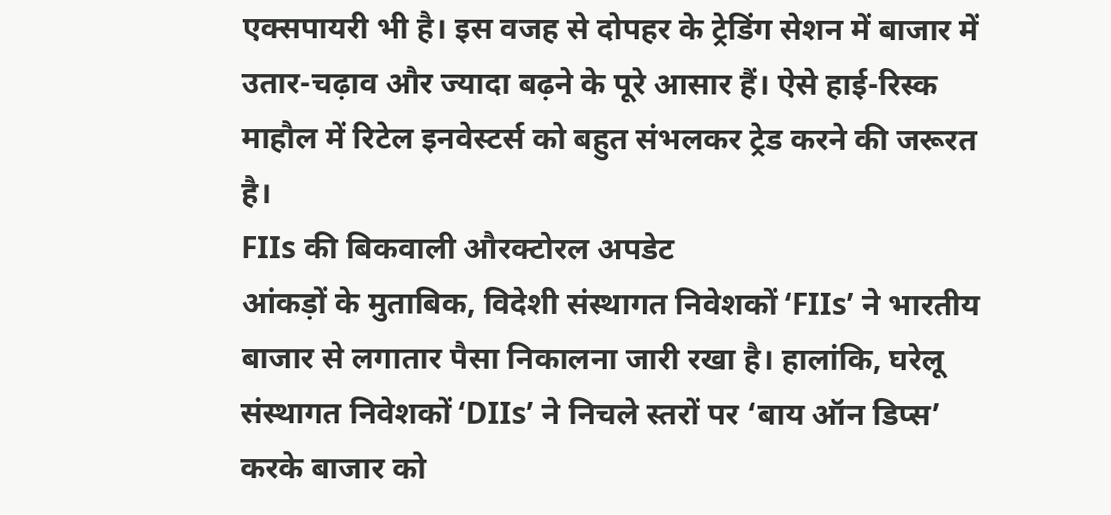एक्सपायरी भी है। इस वजह से दोपहर के ट्रेडिंग सेशन में बाजार में उतार-चढ़ाव और ज्यादा बढ़ने के पूरे आसार हैं। ऐसे हाई-रिस्क माहौल में रिटेल इनवेस्टर्स को बहुत संभलकर ट्रेड करने की जरूरत है।
FIIs की बिकवाली औरक्टोरल अपडेट
आंकड़ों के मुताबिक, विदेशी संस्थागत निवेशकों ‘FIIs’ ने भारतीय बाजार से लगातार पैसा निकालना जारी रखा है। हालांकि, घरेलू संस्थागत निवेशकों ‘DIIs’ ने निचले स्तरों पर ‘बाय ऑन डिप्स’ करके बाजार को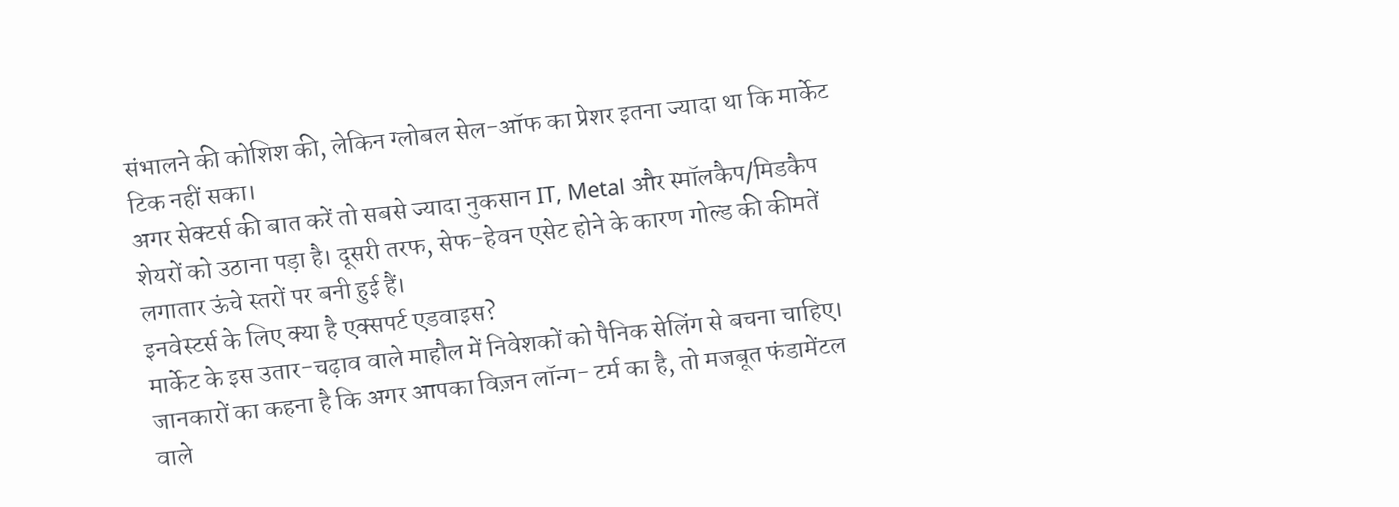संभालने की कोशिश की, लेकिन ग्लोबल सेल-ऑफ का प्रेशर इतना ज्यादा था कि मार्केट टिक नहीं सका।
अगर सेक्टर्स की बात करें तो सबसे ज्यादा नुकसान IT, Metal और स्मॉलकैप/मिडकैप शेयरों को उठाना पड़ा है। दूसरी तरफ, सेफ-हेवन एसेट होने के कारण गोल्ड की कीमतें लगातार ऊंचे स्तरों पर बनी हुई हैं।
इनवेस्टर्स के लिए क्या है एक्सपर्ट एडवाइस?
मार्केट के इस उतार-चढ़ाव वाले माहौल में निवेशकों को पैनिक सेलिंग से बचना चाहिए। जानकारों का कहना है कि अगर आपका विज़न लॉन्ग- टर्म का है, तो मजबूत फंडामेंटल वाले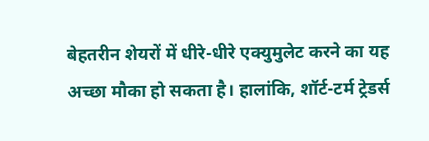बेहतरीन शेयरों में धीरे-धीरे एक्युमुलेट करने का यह अच्छा मौका हो सकता है। हालांकि, शॉर्ट-टर्म ट्रेडर्स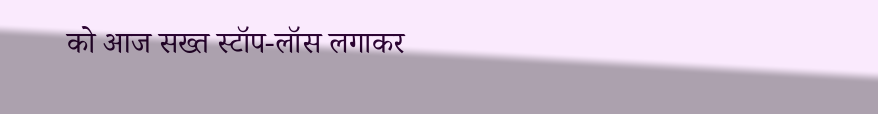को आज सख्त स्टॉप-लॉस लगाकर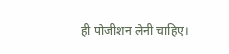ही पोजीशन लेनी चाहिए।